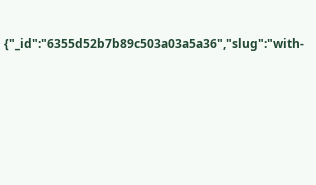{"_id":"6355d52b7b89c503a03a5a36","slug":"with-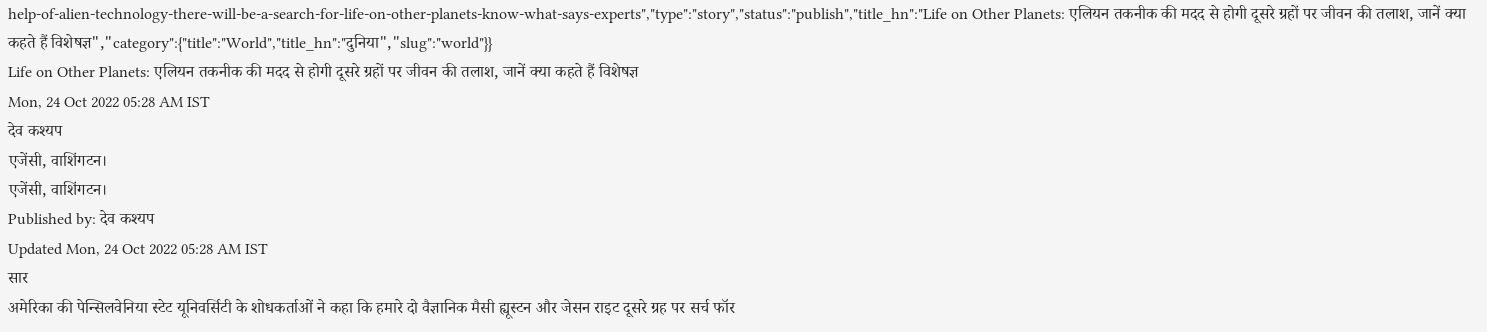help-of-alien-technology-there-will-be-a-search-for-life-on-other-planets-know-what-says-experts","type":"story","status":"publish","title_hn":"Life on Other Planets: एलियन तकनीक की मदद से होगी दूसरे ग्रहों पर जीवन की तलाश, जानें क्या कहते हैं विशेषज्ञ","category":{"title":"World","title_hn":"दुनिया","slug":"world"}}
Life on Other Planets: एलियन तकनीक की मदद से होगी दूसरे ग्रहों पर जीवन की तलाश, जानें क्या कहते हैं विशेषज्ञ
Mon, 24 Oct 2022 05:28 AM IST
देव कश्यप
एजेंसी, वाशिंगटन।
एजेंसी, वाशिंगटन।
Published by: देव कश्यप
Updated Mon, 24 Oct 2022 05:28 AM IST
सार
अमेरिका की पेन्सिलवेनिया स्टेट यूनिवर्सिटी के शोधकर्ताओं ने कहा कि हमारे दो वैज्ञानिक मैसी ह्यूस्टन और जेसन राइट दूसरे ग्रह पर सर्च फॉर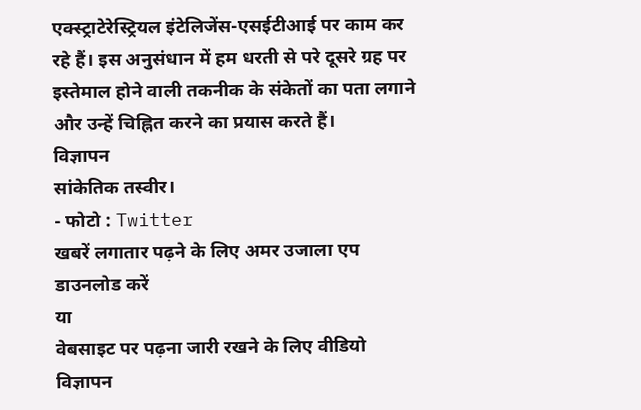एक्स्ट्राटेरेस्ट्रियल इंटेलिजेंस-एसईटीआई पर काम कर रहे हैं। इस अनुसंधान में हम धरती से परे दूसरे ग्रह पर इस्तेमाल होने वाली तकनीक के संकेतों का पता लगाने और उन्हें चिह्नित करने का प्रयास करते हैं।
विज्ञापन
सांकेतिक तस्वीर।
- फोटो : Twitter
खबरें लगातार पढ़ने के लिए अमर उजाला एप डाउनलोड करें
या
वेबसाइट पर पढ़ना जारी रखने के लिए वीडियो विज्ञापन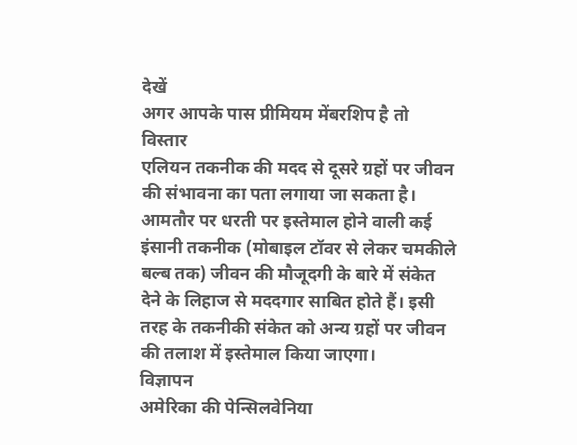देखें
अगर आपके पास प्रीमियम मेंबरशिप है तो
विस्तार
एलियन तकनीक की मदद से दूसरे ग्रहों पर जीवन की संभावना का पता लगाया जा सकता है। आमतौर पर धरती पर इस्तेमाल होने वाली कई इंसानी तकनीक (मोबाइल टॉवर से लेकर चमकीले बल्ब तक) जीवन की मौजूदगी के बारे में संकेत देने के लिहाज से मददगार साबित होते हैं। इसी तरह के तकनीकी संकेत को अन्य ग्रहों पर जीवन की तलाश में इस्तेमाल किया जाएगा।
विज्ञापन
अमेरिका की पेन्सिलवेनिया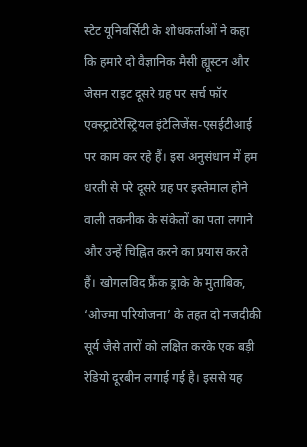स्टेट यूनिवर्सिटी के शोधकर्ताओं ने कहा कि हमारे दो वैज्ञानिक मैसी ह्यूस्टन और जेसन राइट दूसरे ग्रह पर सर्च फॉर एक्स्ट्राटेरेस्ट्रियल इंटेलिजेंस-एसईटीआई पर काम कर रहे हैं। इस अनुसंधान में हम धरती से परे दूसरे ग्रह पर इस्तेमाल होने वाली तकनीक के संकेतों का पता लगाने और उन्हें चिह्नित करने का प्रयास करते हैं। खोगलविद फ्रैंक ड्राके के मुताबिक, ‘ओज्मा परियोजना’ के तहत दो नजदीकी सूर्य जैसे तारों को लक्षित करके एक बड़ी रेडियो दूरबीन लगाई गई है। इससे यह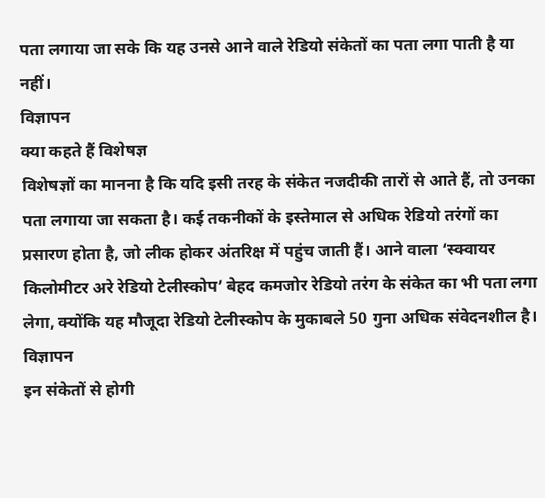पता लगाया जा सके कि यह उनसे आने वाले रेडियो संकेतों का पता लगा पाती है या नहीं।
विज्ञापन
क्या कहते हैं विशेषज्ञ
विशेषज्ञों का मानना है कि यदि इसी तरह के संकेत नजदीकी तारों से आते हैं, तो उनका पता लगाया जा सकता है। कई तकनीकों के इस्तेमाल से अधिक रेडियो तरंगों का प्रसारण होता है, जो लीक होकर अंतरिक्ष में पहुंच जाती हैं। आने वाला ‘स्क्वायर किलोमीटर अरे रेडियो टेलीस्कोप’ बेहद कमजोर रेडियो तरंग के संकेत का भी पता लगा लेगा, क्योंकि यह मौजूदा रेडियो टेलीस्कोप के मुकाबले 50 गुना अधिक संवेदनशील है।
विज्ञापन
इन संकेतों से होगी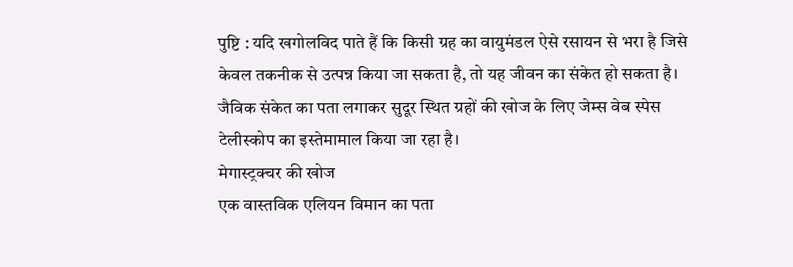पुष्टि : यदि खगोलविद पाते हैं कि किसी ग्रह का वायुमंडल ऐसे रसायन से भरा है जिसे केवल तकनीक से उत्पन्न किया जा सकता है, तो यह जीवन का संकेत हो सकता है। जैविक संकेत का पता लगाकर सुदूर स्थित ग्रहों की खोज के लिए जेम्स वेब स्पेस टेलीस्कोप का इस्तेमामाल किया जा रहा है।
मेगास्ट्रक्चर की खोज
एक वास्तविक एलियन विमान का पता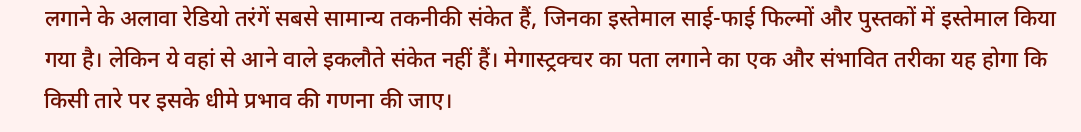लगाने के अलावा रेडियो तरंगें सबसे सामान्य तकनीकी संकेत हैं, जिनका इस्तेमाल साई-फाई फिल्मों और पुस्तकों में इस्तेमाल किया गया है। लेकिन ये वहां से आने वाले इकलौते संकेत नहीं हैं। मेगास्ट्रक्चर का पता लगाने का एक और संभावित तरीका यह होगा कि किसी तारे पर इसके धीमे प्रभाव की गणना की जाए।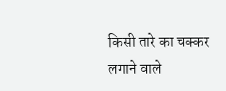किसी तारे का चक्कर लगाने वाले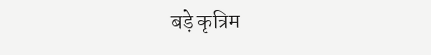बड़े कृत्रिम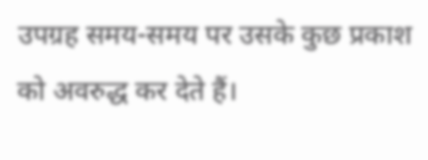उपग्रह समय-समय पर उसके कुछ प्रकाश को अवरुद्ध कर देते हैं।